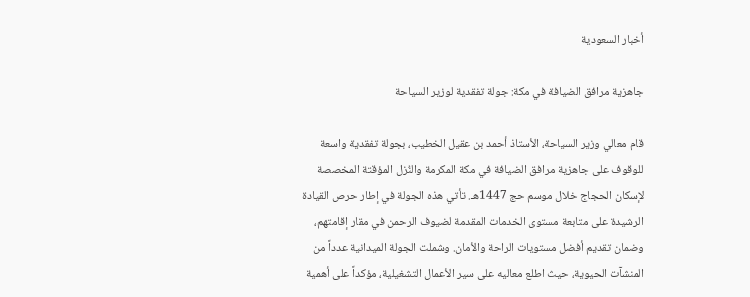أخبار السعودية

جاهزية مرافق الضيافة في مكة: جولة تفقدية لوزير السياحة

قام معالي وزير السياحة، الأستاذ أحمد بن عقيل الخطيب، بجولة تفقدية واسعة للوقوف على جاهزية مرافق الضيافة في مكة المكرمة والنُزل المؤقتة المخصصة لإسكان الحجاج خلال موسم حج 1447هـ. تأتي هذه الجولة في إطار حرص القيادة الرشيدة على متابعة مستوى الخدمات المقدمة لضيوف الرحمن في مقار إقامتهم، وضمان تقديم أفضل مستويات الراحة والأمان. وشملت الجولة الميدانية عدداً من المنشآت الحيوية، حيث اطلع معاليه على سير الأعمال التشغيلية، مؤكداً على أهمية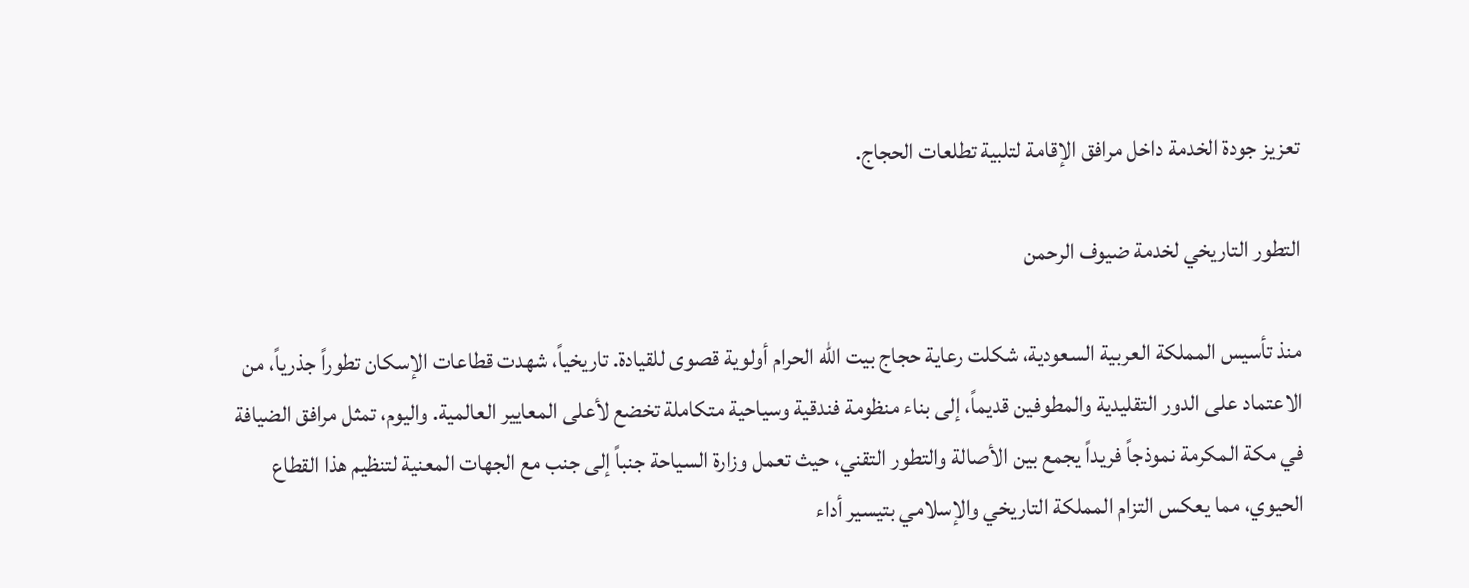تعزيز جودة الخدمة داخل مرافق الإقامة لتلبية تطلعات الحجاج.

التطور التاريخي لخدمة ضيوف الرحمن

منذ تأسيس المملكة العربية السعودية، شكلت رعاية حجاج بيت الله الحرام أولوية قصوى للقيادة. تاريخياً، شهدت قطاعات الإسكان تطوراً جذرياً، من الاعتماد على الدور التقليدية والمطوفين قديماً، إلى بناء منظومة فندقية وسياحية متكاملة تخضع لأعلى المعايير العالمية. واليوم، تمثل مرافق الضيافة في مكة المكرمة نموذجاً فريداً يجمع بين الأصالة والتطور التقني، حيث تعمل وزارة السياحة جنباً إلى جنب مع الجهات المعنية لتنظيم هذا القطاع الحيوي، مما يعكس التزام المملكة التاريخي والإسلامي بتيسير أداء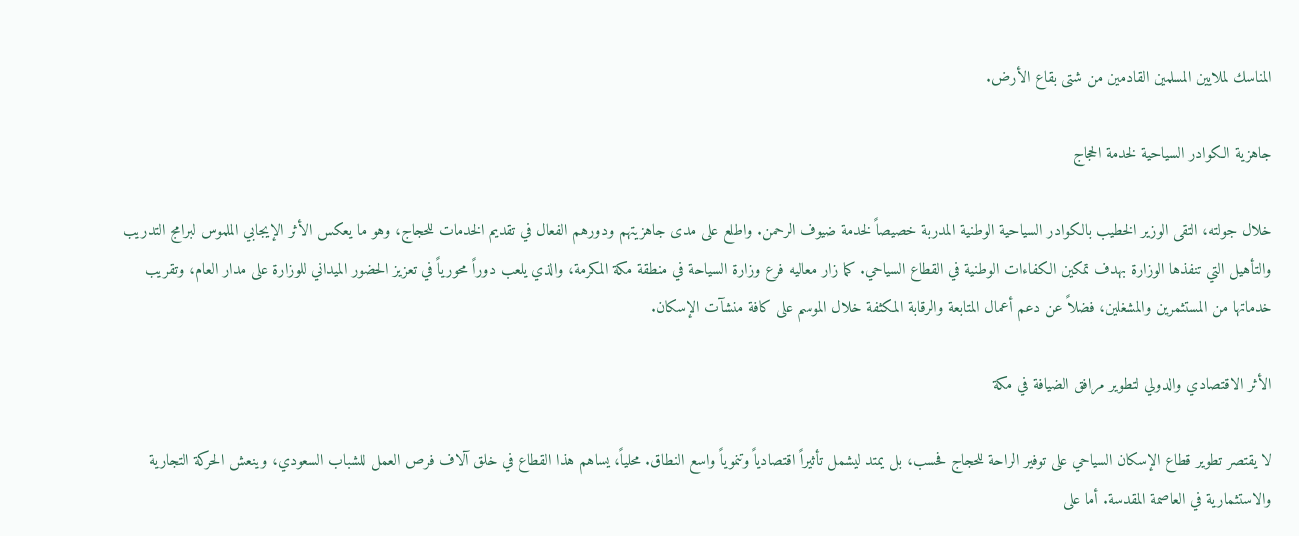المناسك لملايين المسلمين القادمين من شتى بقاع الأرض.

جاهزية الكوادر السياحية لخدمة الحجاج

خلال جولته، التقى الوزير الخطيب بالكوادر السياحية الوطنية المدربة خصيصاً لخدمة ضيوف الرحمن. واطلع على مدى جاهزيتهم ودورهم الفعال في تقديم الخدمات للحجاج، وهو ما يعكس الأثر الإيجابي الملموس لبرامج التدريب والتأهيل التي تنفذها الوزارة بهدف تمكين الكفاءات الوطنية في القطاع السياحي. كما زار معاليه فرع وزارة السياحة في منطقة مكة المكرمة، والذي يلعب دوراً محورياً في تعزيز الحضور الميداني للوزارة على مدار العام، وتقريب خدماتها من المستثمرين والمشغلين، فضلاً عن دعم أعمال المتابعة والرقابة المكثفة خلال الموسم على كافة منشآت الإسكان.

الأثر الاقتصادي والدولي لتطوير مرافق الضيافة في مكة

لا يقتصر تطوير قطاع الإسكان السياحي على توفير الراحة للحجاج فحسب، بل يمتد ليشمل تأثيراً اقتصادياً وتنموياً واسع النطاق. محلياً، يساهم هذا القطاع في خلق آلاف فرص العمل للشباب السعودي، وينعش الحركة التجارية والاستثمارية في العاصمة المقدسة. أما على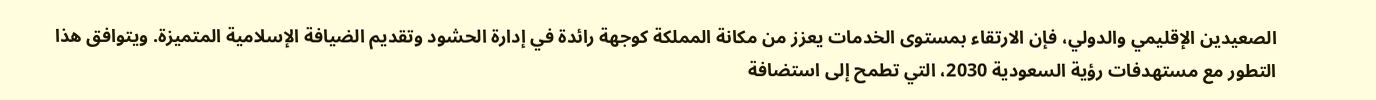الصعيدين الإقليمي والدولي، فإن الارتقاء بمستوى الخدمات يعزز من مكانة المملكة كوجهة رائدة في إدارة الحشود وتقديم الضيافة الإسلامية المتميزة. ويتوافق هذا التطور مع مستهدفات رؤية السعودية 2030، التي تطمح إلى استضافة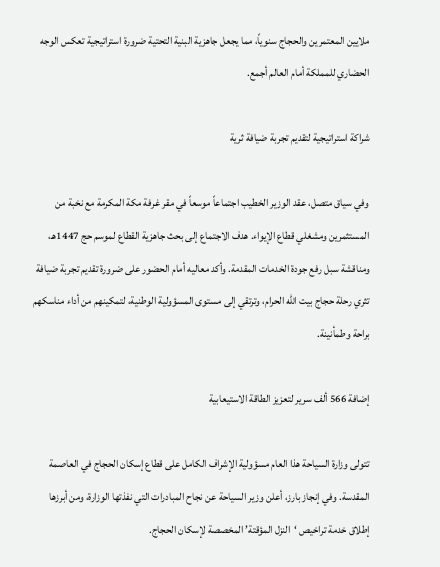ملايين المعتمرين والحجاج سنوياً، مما يجعل جاهزية البنية التحتية ضرورة استراتيجية تعكس الوجه الحضاري للمملكة أمام العالم أجمع.

شراكة استراتيجية لتقديم تجربة ضيافة ثرية

وفي سياق متصل، عقد الوزير الخطيب اجتماعاً موسعاً في مقر غرفة مكة المكرمة مع نخبة من المستثمرين ومشغلي قطاع الإيواء. هدف الاجتماع إلى بحث جاهزية القطاع لموسم حج 1447هـ، ومناقشة سبل رفع جودة الخدمات المقدمة. وأكد معاليه أمام الحضور على ضرورة تقديم تجربة ضيافة تثري رحلة حجاج بيت الله الحرام، وترتقي إلى مستوى المسؤولية الوطنية، لتمكينهم من أداء مناسكهم براحة وطمأنينة.

إضافة 566 ألف سرير لتعزيز الطاقة الاستيعابية

تتولى وزارة السياحة هذا العام مسؤولية الإشراف الكامل على قطاع إسكان الحجاج في العاصمة المقدسة. وفي إنجاز بارز، أعلن وزير السياحة عن نجاح المبادرات التي نفذتها الوزارة، ومن أبرزها إطلاق خدمة تراخيص ‘النزل المؤقتة’ المخصصة لإسكان الحجاج.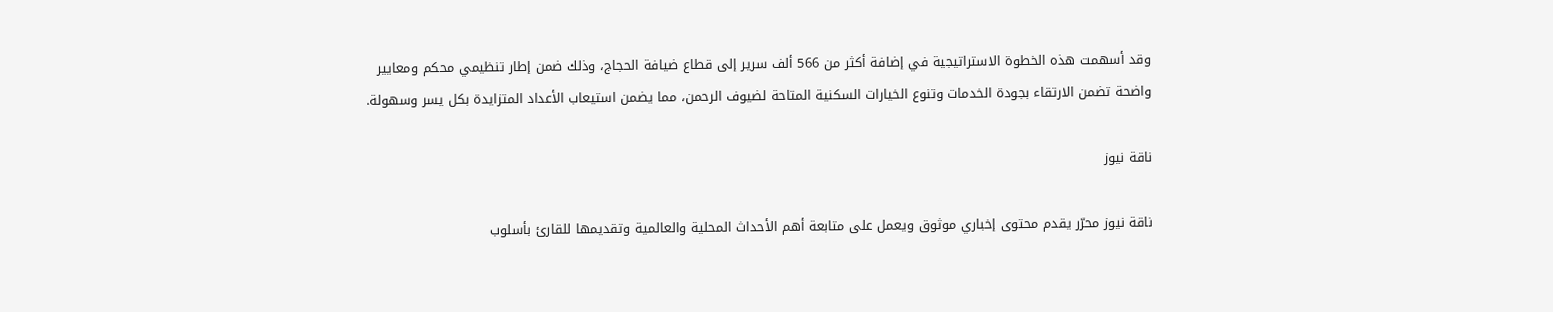وقد أسهمت هذه الخطوة الاستراتيجية في إضافة أكثر من 566 ألف سرير إلى قطاع ضيافة الحجاج، وذلك ضمن إطار تنظيمي محكم ومعايير واضحة تضمن الارتقاء بجودة الخدمات وتنوع الخيارات السكنية المتاحة لضيوف الرحمن، مما يضمن استيعاب الأعداد المتزايدة بكل يسر وسهولة.

ناقة نيوز

ناقة نيوز محرّر يقدم محتوى إخباري موثوق ويعمل على متابعة أهم الأحداث المحلية والعالمية وتقديمها للقارئ بأسلوب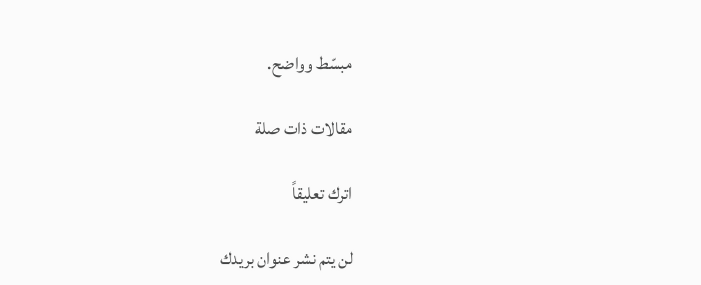مبسّط وواضح.

مقالات ذات صلة

اترك تعليقاً

لن يتم نشر عنوان بريدك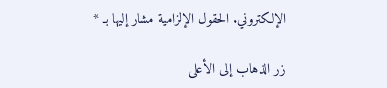الإلكتروني. الحقول الإلزامية مشار إليها بـ *

زر الذهاب إلى الأعلى